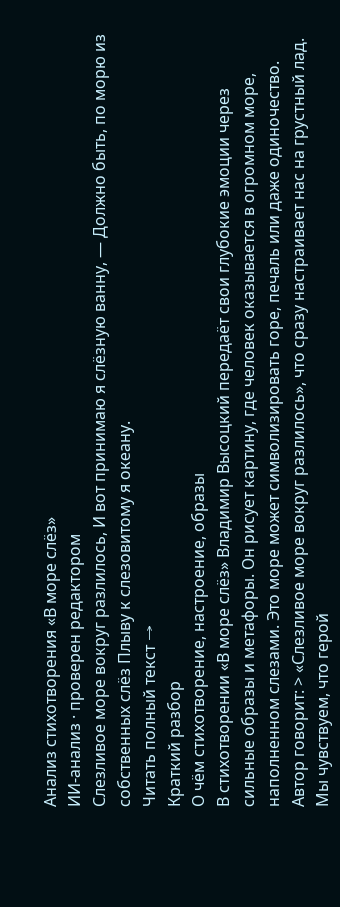Анализ стихотворения «В море слёз»
ИИ-анализ · проверен редактором
Слезливое море вокруг разлилось, И вот принимаю я слёзную ванну, — Должно быть, по морю из собственных слёз Плыву к слезовитому я океану.
Читать полный текст →
Краткий разбор
О чём стихотворение, настроение, образы
В стихотворении «В море слёз» Владимир Высоцкий передаёт свои глубокие эмоции через сильные образы и метафоры. Он рисует картину, где человек оказывается в огромном море, наполненном слезами. Это море может символизировать горе, печаль или даже одиночество. Автор говорит: > «Слезливое море вокруг разлилось», что сразу настраивает нас на грустный лад. Мы чувствуем, что герой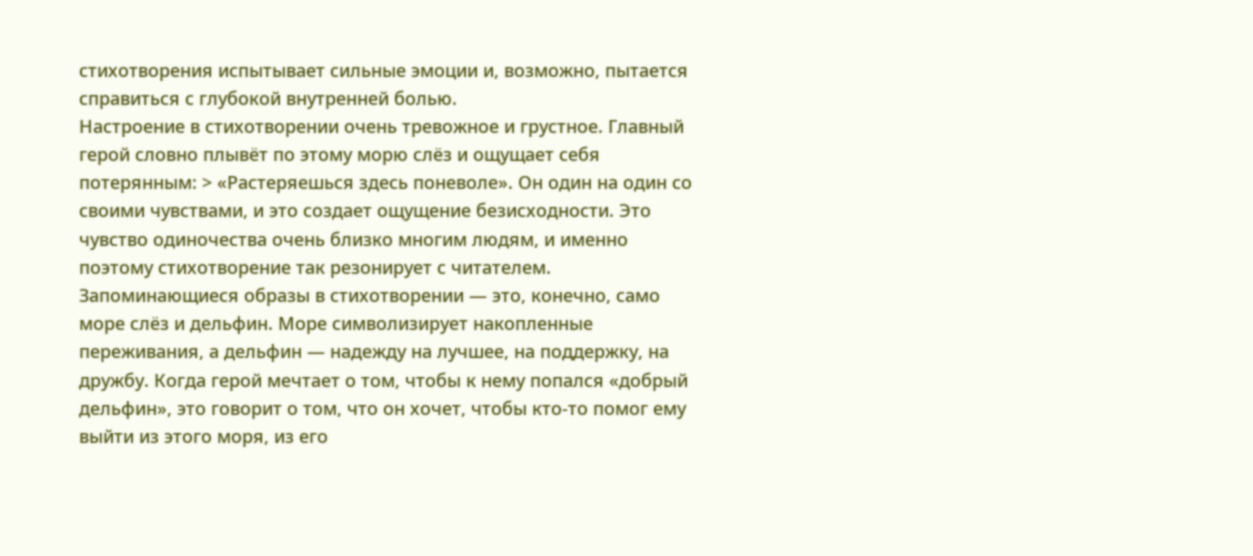стихотворения испытывает сильные эмоции и, возможно, пытается справиться с глубокой внутренней болью.
Настроение в стихотворении очень тревожное и грустное. Главный герой словно плывёт по этому морю слёз и ощущает себя потерянным: > «Растеряешься здесь поневоле». Он один на один со своими чувствами, и это создает ощущение безисходности. Это чувство одиночества очень близко многим людям, и именно поэтому стихотворение так резонирует с читателем.
Запоминающиеся образы в стихотворении — это, конечно, само море слёз и дельфин. Море символизирует накопленные переживания, а дельфин — надежду на лучшее, на поддержку, на дружбу. Когда герой мечтает о том, чтобы к нему попался «добрый дельфин», это говорит о том, что он хочет, чтобы кто-то помог ему выйти из этого моря, из его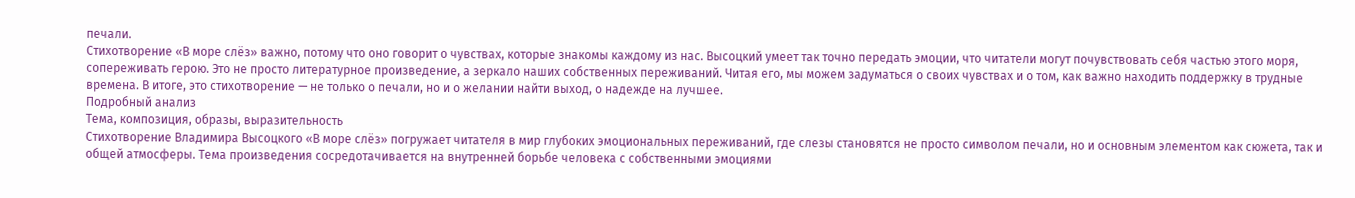печали.
Стихотворение «В море слёз» важно, потому что оно говорит о чувствах, которые знакомы каждому из нас. Высоцкий умеет так точно передать эмоции, что читатели могут почувствовать себя частью этого моря, сопереживать герою. Это не просто литературное произведение, а зеркало наших собственных переживаний. Читая его, мы можем задуматься о своих чувствах и о том, как важно находить поддержку в трудные времена. В итоге, это стихотворение — не только о печали, но и о желании найти выход, о надежде на лучшее.
Подробный анализ
Тема, композиция, образы, выразительность
Стихотворение Владимира Высоцкого «В море слёз» погружает читателя в мир глубоких эмоциональных переживаний, где слезы становятся не просто символом печали, но и основным элементом как сюжета, так и общей атмосферы. Тема произведения сосредотачивается на внутренней борьбе человека с собственными эмоциями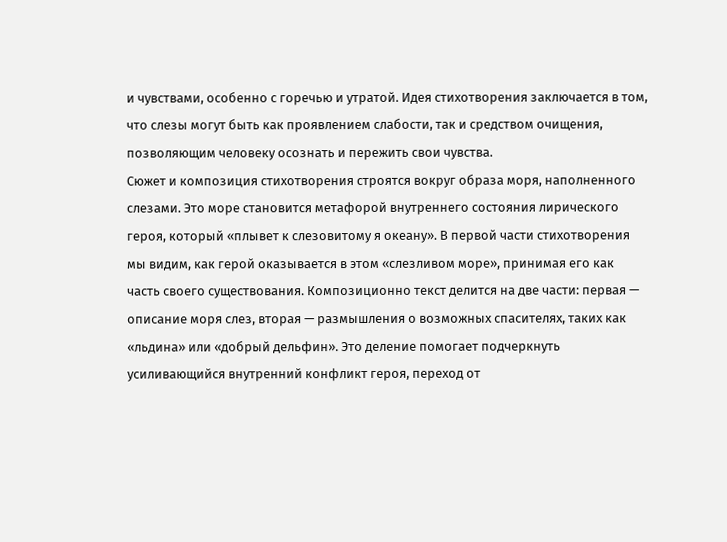и чувствами, особенно с горечью и утратой. Идея стихотворения заключается в том, что слезы могут быть как проявлением слабости, так и средством очищения, позволяющим человеку осознать и пережить свои чувства.
Сюжет и композиция стихотворения строятся вокруг образа моря, наполненного слезами. Это море становится метафорой внутреннего состояния лирического героя, который «плывет к слезовитому я океану». В первой части стихотворения мы видим, как герой оказывается в этом «слезливом море», принимая его как часть своего существования. Композиционно текст делится на две части: первая — описание моря слез, вторая — размышления о возможных спасителях, таких как «льдина» или «добрый дельфин». Это деление помогает подчеркнуть усиливающийся внутренний конфликт героя, переход от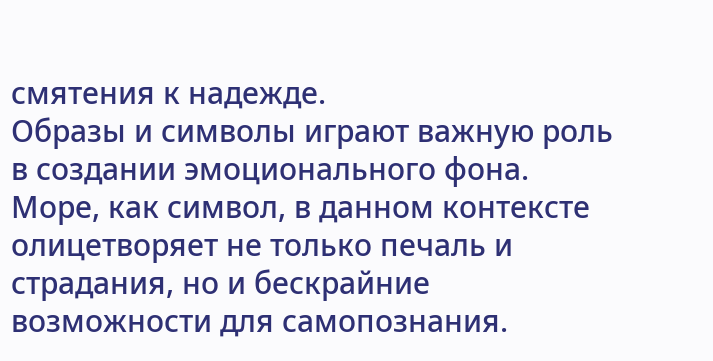смятения к надежде.
Образы и символы играют важную роль в создании эмоционального фона. Море, как символ, в данном контексте олицетворяет не только печаль и страдания, но и бескрайние возможности для самопознания.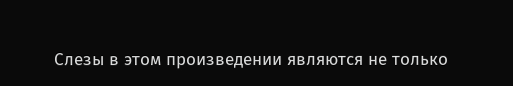Слезы в этом произведении являются не только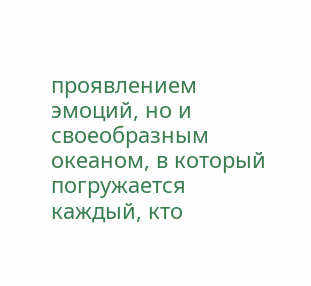проявлением эмоций, но и своеобразным океаном, в который погружается каждый, кто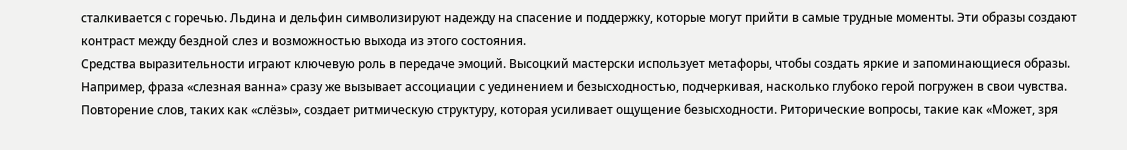сталкивается с горечью. Льдина и дельфин символизируют надежду на спасение и поддержку, которые могут прийти в самые трудные моменты. Эти образы создают контраст между бездной слез и возможностью выхода из этого состояния.
Средства выразительности играют ключевую роль в передаче эмоций. Высоцкий мастерски использует метафоры, чтобы создать яркие и запоминающиеся образы. Например, фраза «слезная ванна» сразу же вызывает ассоциации с уединением и безысходностью, подчеркивая, насколько глубоко герой погружен в свои чувства. Повторение слов, таких как «слёзы», создает ритмическую структуру, которая усиливает ощущение безысходности. Риторические вопросы, такие как «Может, зря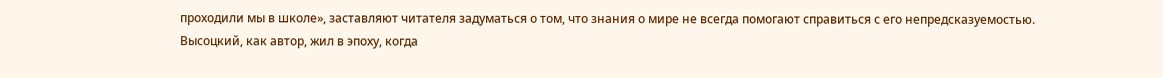проходили мы в школе», заставляют читателя задуматься о том, что знания о мире не всегда помогают справиться с его непредсказуемостью.
Высоцкий, как автор, жил в эпоху, когда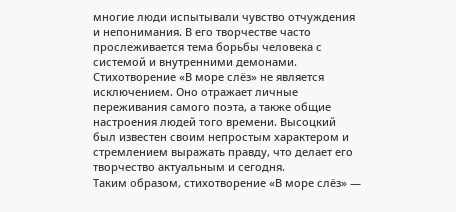многие люди испытывали чувство отчуждения и непонимания. В его творчестве часто прослеживается тема борьбы человека с системой и внутренними демонами. Стихотворение «В море слёз» не является исключением. Оно отражает личные переживания самого поэта, а также общие настроения людей того времени. Высоцкий был известен своим непростым характером и стремлением выражать правду, что делает его творчество актуальным и сегодня.
Таким образом, стихотворение «В море слёз» —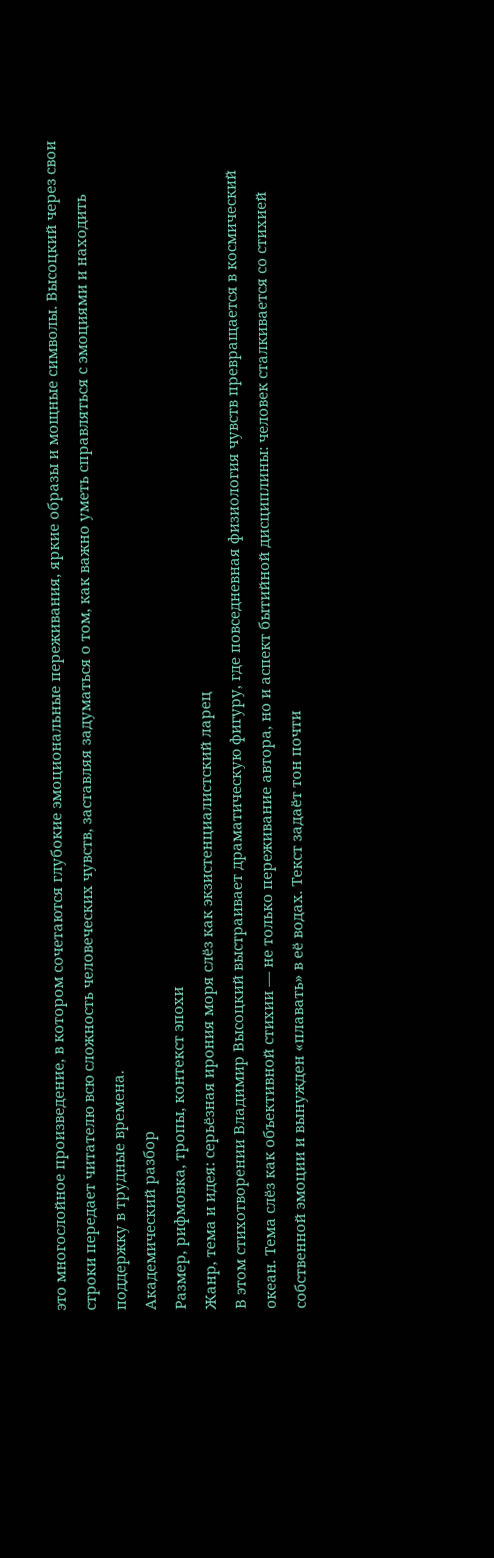это многослойное произведение, в котором сочетаются глубокие эмоциональные переживания, яркие образы и мощные символы. Высоцкий через свои строки передает читателю всю сложность человеческих чувств, заставляя задуматься о том, как важно уметь справляться с эмоциями и находить поддержку в трудные времена.
Академический разбор
Размер, рифмовка, тропы, контекст эпохи
Жанр, тема и идея: серьёзная ирония моря слёз как экзистенциалистский ларец
В этом стихотворении Владимир Высоцкий выстраивает драматическую фигуру, где повседневная физиология чувств превращается в космический океан. Тема слёз как объективной стихии — не только переживание автора, но и аспект бытийной дисциплины: человек сталкивается со стихией собственной эмоции и вынужден «плавать» в её водах. Текст задаёт тон почти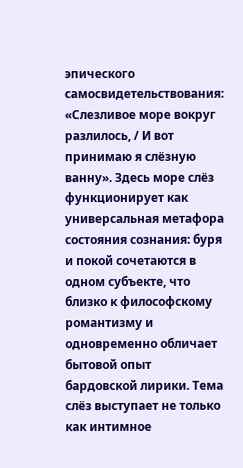эпического самосвидетельствования: «Слезливое море вокруг разлилось, / И вот принимаю я слёзную ванну». Здесь море слёз функционирует как универсальная метафора состояния сознания: буря и покой сочетаются в одном субъекте, что близко к философскому романтизму и одновременно обличает бытовой опыт бардовской лирики. Тема слёз выступает не только как интимное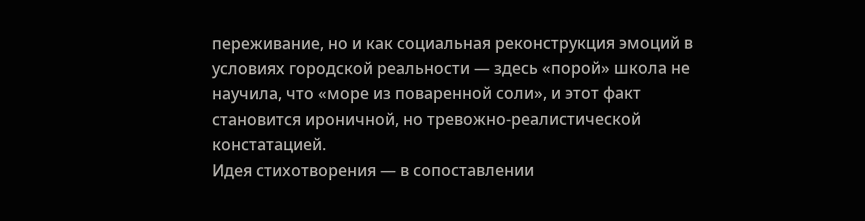переживание, но и как социальная реконструкция эмоций в условиях городской реальности — здесь «порой» школа не научила, что «море из поваренной соли», и этот факт становится ироничной, но тревожно-реалистической констатацией.
Идея стихотворения — в сопоставлении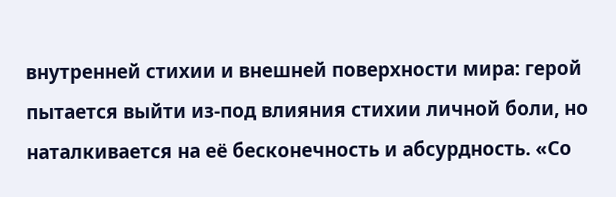внутренней стихии и внешней поверхности мира: герой пытается выйти из-под влияния стихии личной боли, но наталкивается на её бесконечность и абсурдность. «Со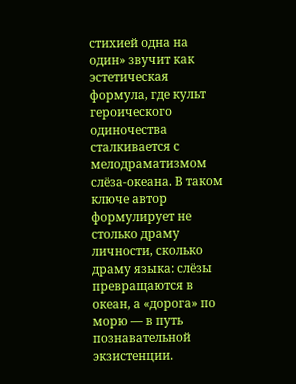стихией одна на один» звучит как эстетическая формула, где культ героического одиночества сталкивается с мелодраматизмом слёза-океана. В таком ключе автор формулирует не столько драму личности, сколько драму языка: слёзы превращаются в океан, а «дорога» по морю — в путь познавательной экзистенции.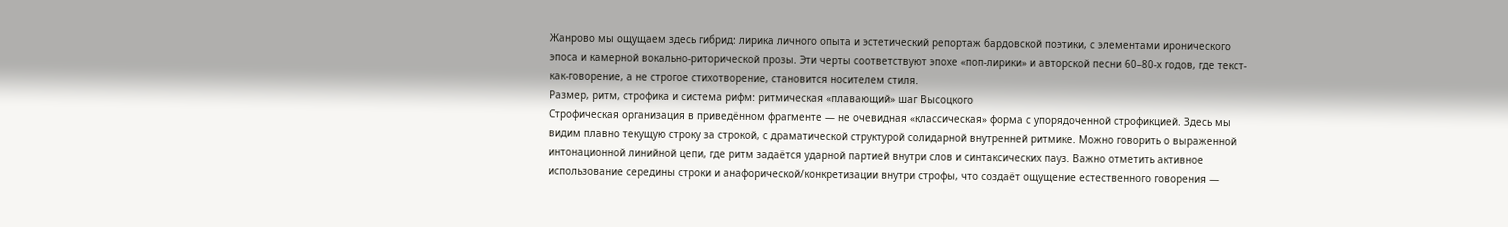Жанрово мы ощущаем здесь гибрид: лирика личного опыта и эстетический репортаж бардовской поэтики, с элементами иронического эпоса и камерной вокально-риторической прозы. Эти черты соответствуют эпохе «поп-лирики» и авторской песни 60–80-х годов, где текст-как-говорение, а не строгое стихотворение, становится носителем стиля.
Размер, ритм, строфика и система рифм: ритмическая «плавающий» шаг Высоцкого
Строфическая организация в приведённом фрагменте — не очевидная «классическая» форма с упорядоченной строфикцией. Здесь мы видим плавно текущую строку за строкой, с драматической структурой солидарной внутренней ритмике. Можно говорить о выраженной интонационной линийной цепи, где ритм задаётся ударной партией внутри слов и синтаксических пауз. Важно отметить активное использование середины строки и анафорической/конкретизации внутри строфы, что создаёт ощущение естественного говорения —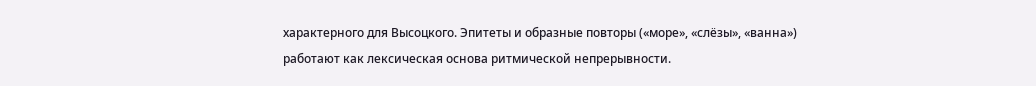характерного для Высоцкого. Эпитеты и образные повторы («море», «слёзы», «ванна») работают как лексическая основа ритмической непрерывности.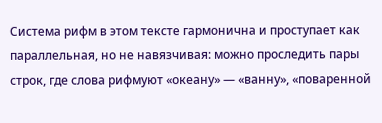Система рифм в этом тексте гармонична и проступает как параллельная, но не навязчивая: можно проследить пары строк, где слова рифмуют «океану» — «ванну», «поваренной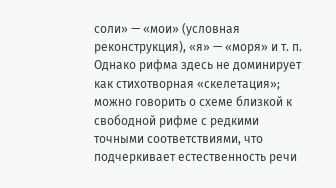соли» — «мои» (условная реконструкция), «я» — «моря» и т. п. Однако рифма здесь не доминирует как стихотворная «скелетация»; можно говорить о схеме близкой к свободной рифме с редкими точными соответствиями, что подчеркивает естественность речи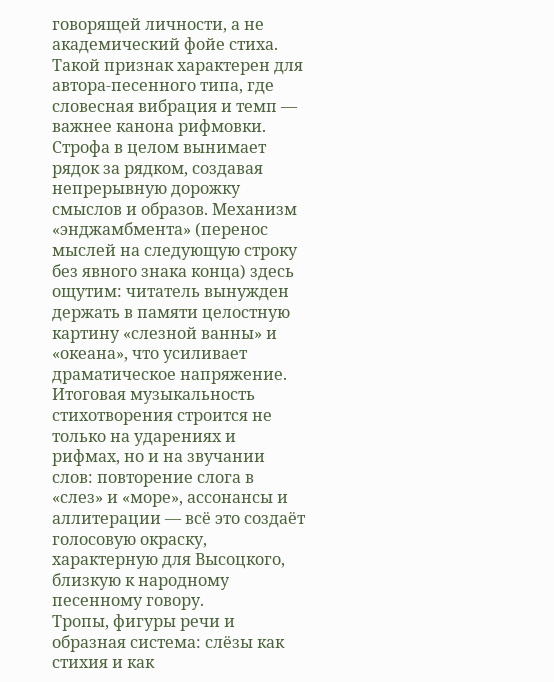говорящей личности, а не академический фойе стиха. Такой признак характерен для автора-песенного типа, где словесная вибрация и темп — важнее канона рифмовки.
Строфа в целом вынимает рядок за рядком, создавая непрерывную дорожку смыслов и образов. Механизм «энджамбмента» (перенос мыслей на следующую строку без явного знака конца) здесь ощутим: читатель вынужден держать в памяти целостную картину «слезной ванны» и «океана», что усиливает драматическое напряжение. Итоговая музыкальность стихотворения строится не только на ударениях и рифмах, но и на звучании слов: повторение слога в «слез» и «море», ассонансы и аллитерации — всё это создаёт голосовую окраску, характерную для Высоцкого, близкую к народному песенному говору.
Тропы, фигуры речи и образная система: слёзы как стихия и как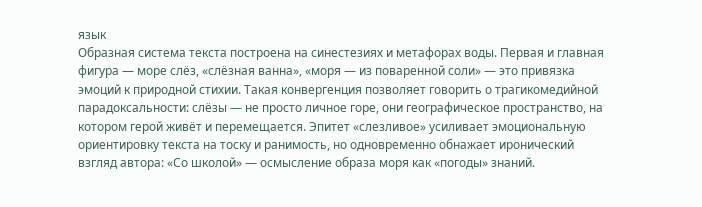язык
Образная система текста построена на синестезиях и метафорах воды. Первая и главная фигура — море слёз, «слёзная ванна», «моря — из поваренной соли» — это привязка эмоций к природной стихии. Такая конвергенция позволяет говорить о трагикомедийной парадоксальности: слёзы — не просто личное горе, они географическое пространство, на котором герой живёт и перемещается. Эпитет «слезливое» усиливает эмоциональную ориентировку текста на тоску и ранимость, но одновременно обнажает иронический взгляд автора: «Со школой» — осмысление образа моря как «погоды» знаний.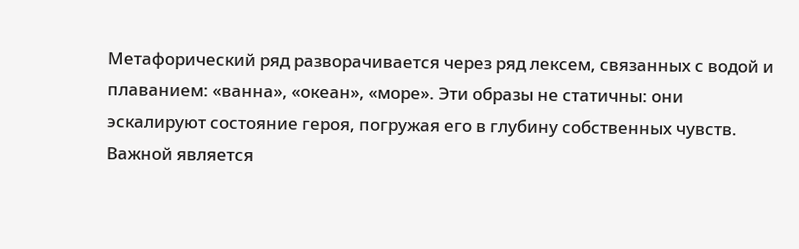Метафорический ряд разворачивается через ряд лексем, связанных с водой и плаванием: «ванна», «океан», «море». Эти образы не статичны: они эскалируют состояние героя, погружая его в глубину собственных чувств. Важной является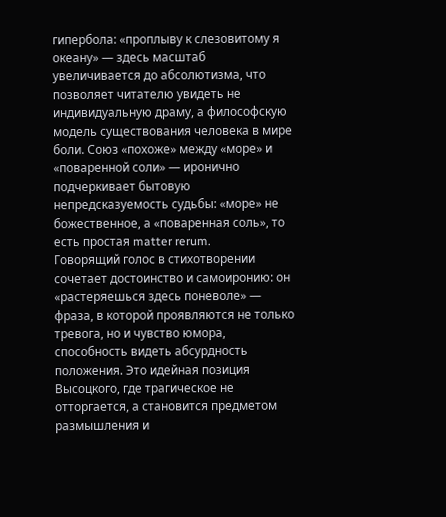гипербола: «проплыву к слезовитому я океану» — здесь масштаб увеличивается до абсолютизма, что позволяет читателю увидеть не индивидуальную драму, а философскую модель существования человека в мире боли. Союз «похоже» между «море» и «поваренной соли» — иронично подчеркивает бытовую непредсказуемость судьбы: «море» не божественное, а «поваренная соль», то есть простая matter rerum.
Говорящий голос в стихотворении сочетает достоинство и самоиронию: он «растеряешься здесь поневоле» — фраза, в которой проявляются не только тревога, но и чувство юмора, способность видеть абсурдность положения. Это идейная позиция Высоцкого, где трагическое не отторгается, а становится предметом размышления и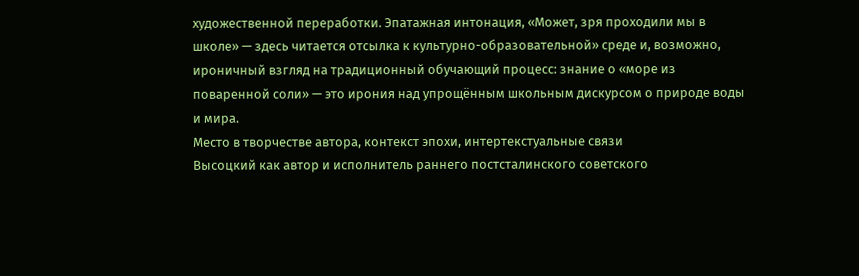художественной переработки. Эпатажная интонация, «Может, зря проходили мы в школе» — здесь читается отсылка к культурно-образовательной» среде и, возможно, ироничный взгляд на традиционный обучающий процесс: знание о «море из поваренной соли» — это ирония над упрощённым школьным дискурсом о природе воды и мира.
Место в творчестве автора, контекст эпохи, интертекстуальные связи
Высоцкий как автор и исполнитель раннего постсталинского советского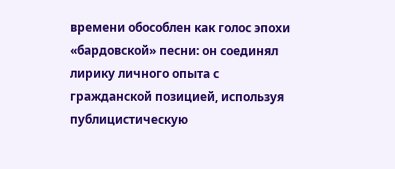времени обособлен как голос эпохи «бардовской» песни: он соединял лирику личного опыта с гражданской позицией, используя публицистическую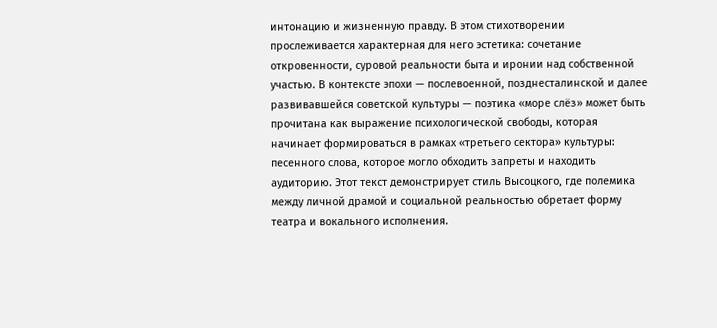интонацию и жизненную правду. В этом стихотворении прослеживается характерная для него эстетика: сочетание откровенности, суровой реальности быта и иронии над собственной участью. В контексте эпохи — послевоенной, позднесталинской и далее развивавшейся советской культуры — поэтика «море слёз» может быть прочитана как выражение психологической свободы, которая начинает формироваться в рамках «третьего сектора» культуры: песенного слова, которое могло обходить запреты и находить аудиторию. Этот текст демонстрирует стиль Высоцкого, где полемика между личной драмой и социальной реальностью обретает форму театра и вокального исполнения.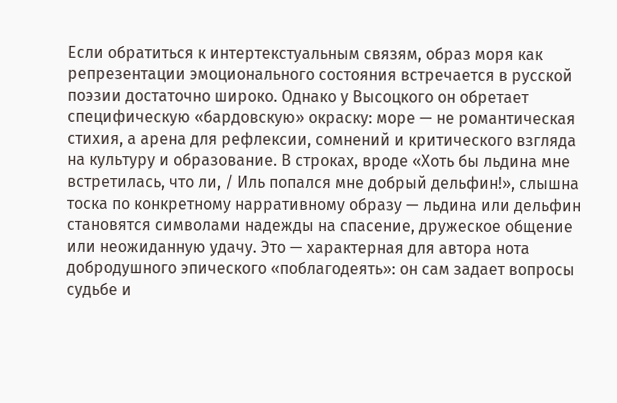Если обратиться к интертекстуальным связям, образ моря как репрезентации эмоционального состояния встречается в русской поэзии достаточно широко. Однако у Высоцкого он обретает специфическую «бардовскую» окраску: море — не романтическая стихия, а арена для рефлексии, сомнений и критического взгляда на культуру и образование. В строках, вроде «Хоть бы льдина мне встретилась, что ли, / Иль попался мне добрый дельфин!», слышна тоска по конкретному нарративному образу — льдина или дельфин становятся символами надежды на спасение, дружеское общение или неожиданную удачу. Это — характерная для автора нота добродушного эпического «поблагодеять»: он сам задает вопросы судьбе и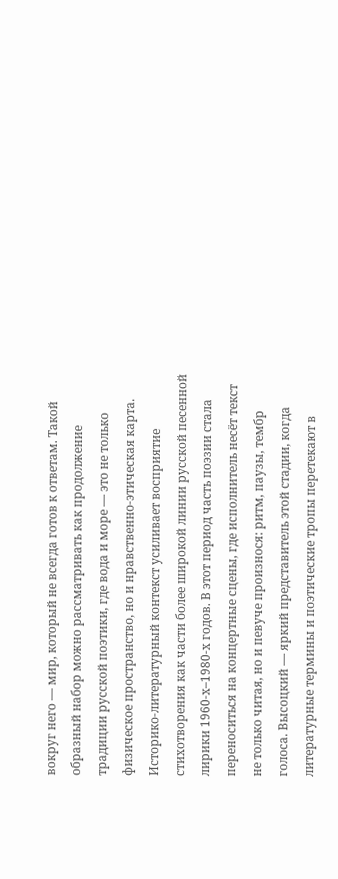вокруг него — мир, который не всегда готов к ответам. Такой образный набор можно рассматривать как продолжение традиции русской поэтики, где вода и море — это не только физическое пространство, но и нравственно-этическая карта.
Историко-литературный контекст усиливает восприятие стихотворения как части более широкой линии русской песенной лирики 1960-х–1980-х годов. В этот период часть поэзии стала переноситься на концертные сцены, где исполнитель несёт текст не только читая, но и певуче произнося: ритм, паузы, тембр голоса. Высоцкий — яркий представитель этой стадии, когда литературные термины и поэтические тропы перетекают в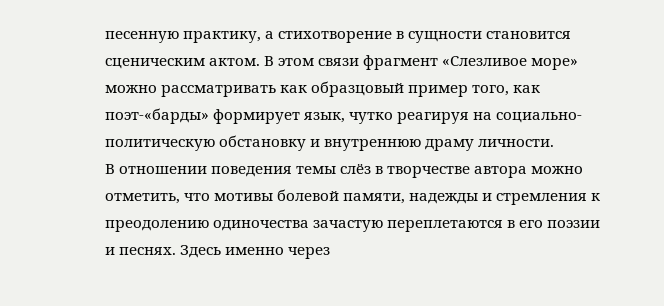песенную практику, а стихотворение в сущности становится сценическим актом. В этом связи фрагмент «Слезливое море» можно рассматривать как образцовый пример того, как поэт-«барды» формирует язык, чутко реагируя на социально-политическую обстановку и внутреннюю драму личности.
В отношении поведения темы слёз в творчестве автора можно отметить, что мотивы болевой памяти, надежды и стремления к преодолению одиночества зачастую переплетаются в его поэзии и песнях. Здесь именно через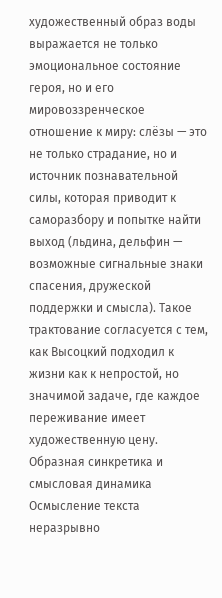художественный образ воды выражается не только эмоциональное состояние героя, но и его мировоззренческое отношение к миру: слёзы — это не только страдание, но и источник познавательной силы, которая приводит к саморазбору и попытке найти выход (льдина, дельфин — возможные сигнальные знаки спасения, дружеской поддержки и смысла). Такое трактование согласуется с тем, как Высоцкий подходил к жизни как к непростой, но значимой задаче, где каждое переживание имеет художественную цену.
Образная синкретика и смысловая динамика
Осмысление текста неразрывно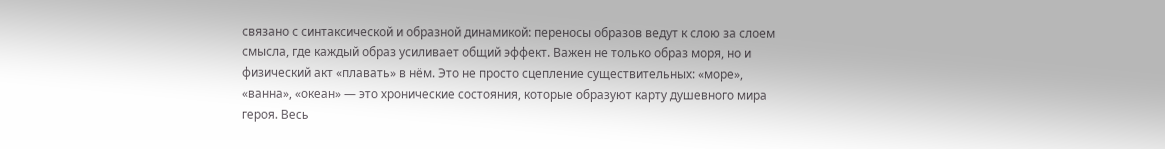связано с синтаксической и образной динамикой: переносы образов ведут к слою за слоем смысла, где каждый образ усиливает общий эффект. Важен не только образ моря, но и физический акт «плавать» в нём. Это не просто сцепление существительных: «море», «ванна», «океан» — это хронические состояния, которые образуют карту душевного мира героя. Весь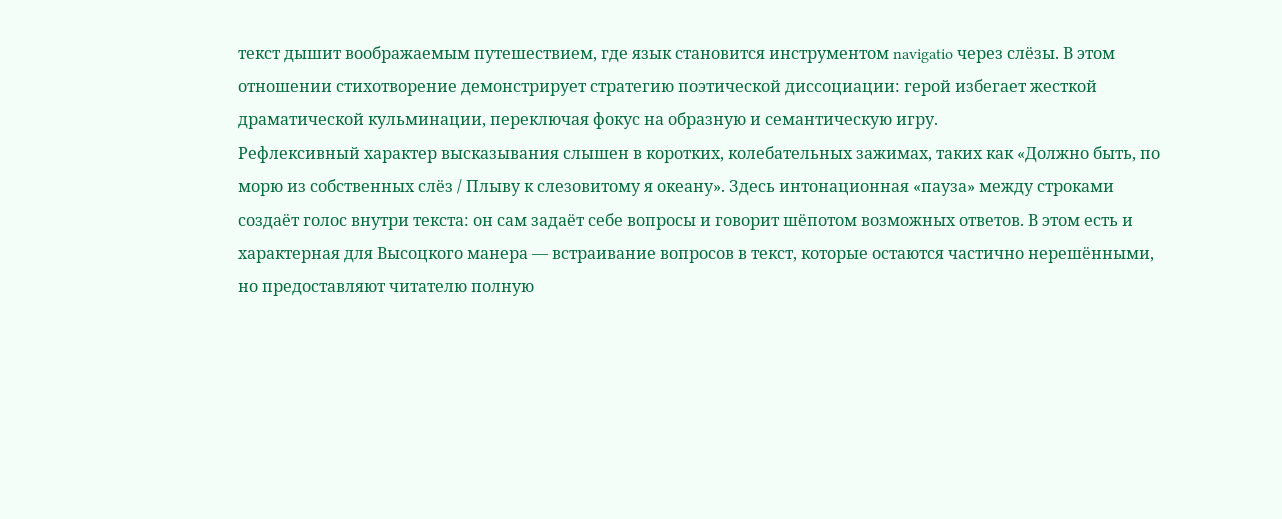текст дышит воображаемым путешествием, где язык становится инструментом navigatio через слёзы. В этом отношении стихотворение демонстрирует стратегию поэтической диссоциации: герой избегает жесткой драматической кульминации, переключая фокус на образную и семантическую игру.
Рефлексивный характер высказывания слышен в коротких, колебательных зажимах, таких как «Должно быть, по морю из собственных слёз / Плыву к слезовитому я океану». Здесь интонационная «пауза» между строками создаёт голос внутри текста: он сам задаёт себе вопросы и говорит шёпотом возможных ответов. В этом есть и характерная для Высоцкого манера — встраивание вопросов в текст, которые остаются частично нерешёнными, но предоставляют читателю полную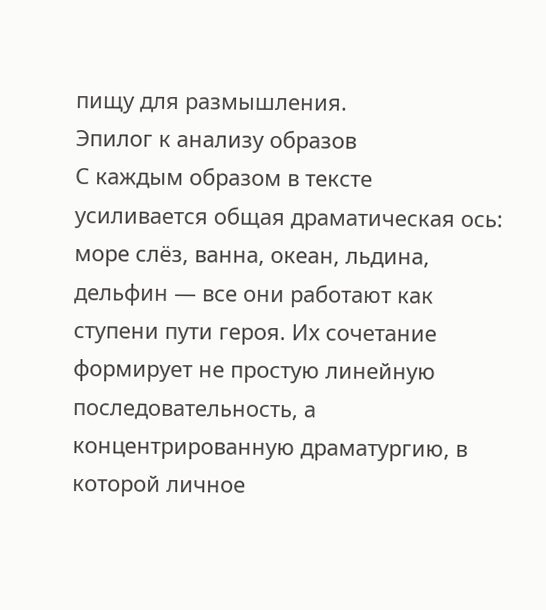пищу для размышления.
Эпилог к анализу образов
С каждым образом в тексте усиливается общая драматическая ось: море слёз, ванна, океан, льдина, дельфин — все они работают как ступени пути героя. Их сочетание формирует не простую линейную последовательность, а концентрированную драматургию, в которой личное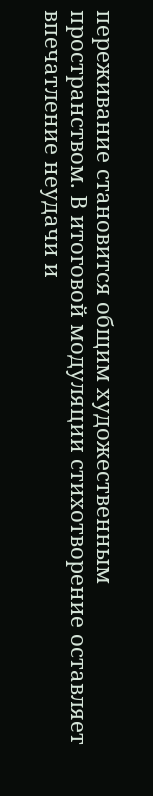переживание становится общим художественным пространством. В итоговой модуляции стихотворение оставляет впечатление неудачи и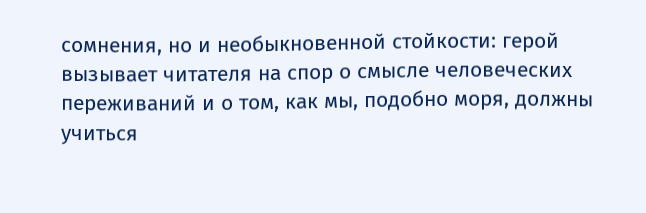сомнения, но и необыкновенной стойкости: герой вызывает читателя на спор о смысле человеческих переживаний и о том, как мы, подобно моря, должны учиться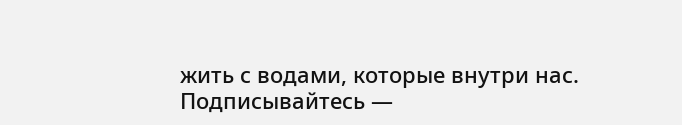жить с водами, которые внутри нас.
Подписывайтесь —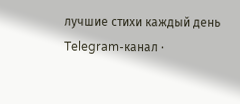лучшие стихи каждый день
Telegram-канал ·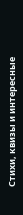Стихи, квизы и интересные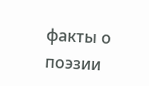факты о поэзии